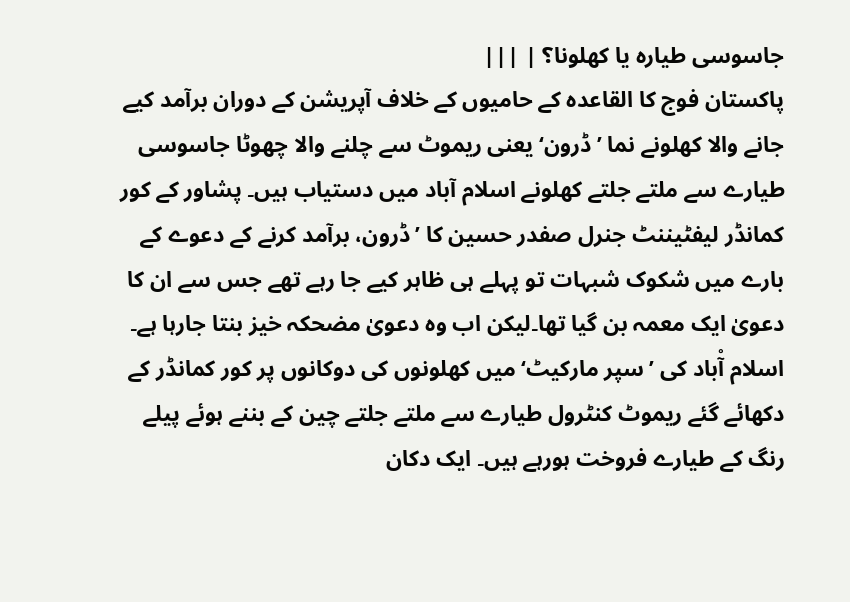جاسوسی طیارہ یا کھلونا؟ | |||
پاکستان فوج کا القاعدہ کے حامیوں کے خلاف آپریشن کے دوران برآمد کیے جانے والا کھلونے نما ’ڈرون‘ یعنی ریموٹ سے چلنے والا چھوٹا جاسوسی طیارے سے ملتے جلتے کھلونے اسلام آباد میں دستیاب ہیں۔ پشاور کے کور کمانڈر لیفٹیننٹ جنرل صفدر حسین کا ’ڈرون، برآمد کرنے کے دعوے کے بارے میں شکوک شبہات تو پہلے ہی ظاہر کیے جا رہے تھے جس سے ان کا دعویٰ ایک معمہ بن گیا تھا۔لیکن اب وہ دعویٰ مضحکہ خیز بنتا جارہا ہے۔ اسلام آْباد کی ’سپر مارکیٹ‘ میں کھلونوں کی دوکانوں پر کور کمانڈر کے دکھائے گئے ریموٹ کنٹرول طیارے سے ملتے جلتے چین کے بننے ہوئے پیلے رنگ کے طیارے فروخت ہورہے ہیں۔ ایک دکان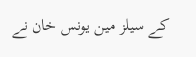کے سیلز مین یونس خان نے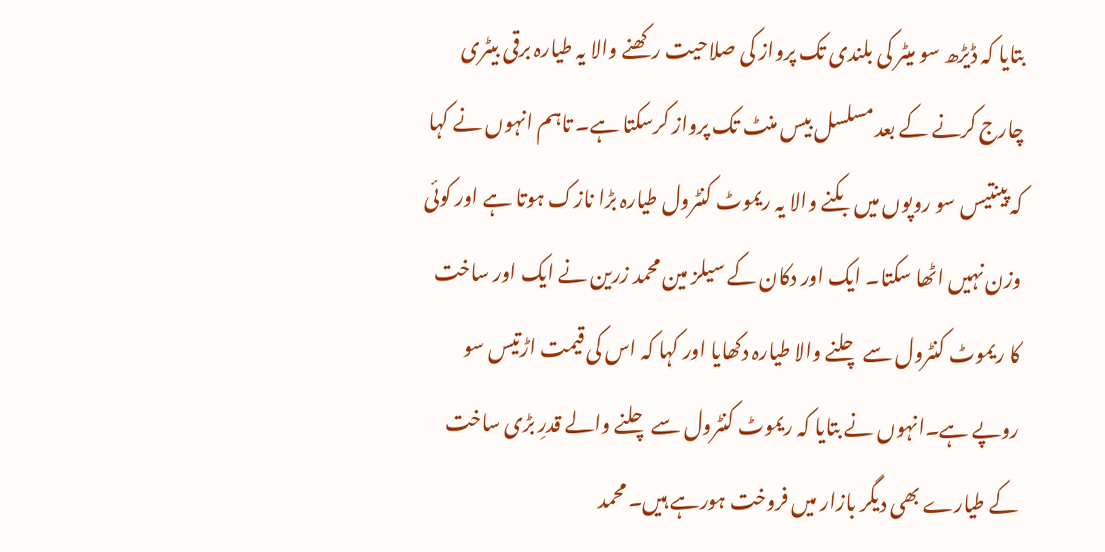بتایا کہ ڈیڑھ سو میٹر کی بلندی تک پرواز کی صلاحیت رکھنے والا یہ طیارہ برقی بیٹری چارج کرنے کے بعد مسلسل بیس منٹ تک پرواز کرسکتا ہے۔ تاہم انہوں نے کہا کہ پینتیس سو روپوں میں بکنے والا یہ ریموٹ کنٹرول طیارہ بڑا نازک ہوتا ہے اور کوئی وزن نہیں اٹھا سکتا۔ ایک اور دکان کے سیلز مین محمد زرین نے ایک اور ساخت کا ریموٹ کنٹرول سے چلنے والا طیارہ دکھایا اور کہا کہ اس کی قیمت اڑتیس سو روپے ہے۔انہوں نے بتایا کہ ریموٹ کنٹرول سے چلنے والے قدرِ بڑی ساخت کے طیارے بھی دیگر بازار میں فروخت ہورہے ہیں۔ محمد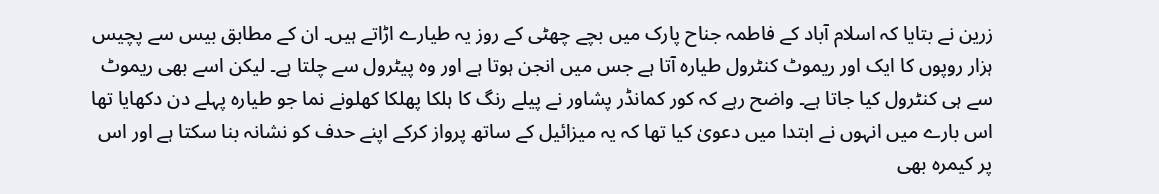زرین نے بتایا کہ اسلام آباد کے فاطمہ جناح پارک میں بچے چھٹی کے روز یہ طیارے اڑاتے ہیں۔ ان کے مطابق بیس سے پچیس ہزار روپوں کا ایک اور ریموٹ کنٹرول طیارہ آتا ہے جس میں انجن ہوتا ہے اور وہ پیٹرول سے چلتا ہے۔ لیکن اسے بھی ریموٹ سے ہی کنٹرول کیا جاتا ہے۔ واضح رہے کہ کور کمانڈر پشاور نے پیلے رنگ کا ہلکا پھلکا کھلونے نما جو طیارہ پہلے دن دکھایا تھا اس بارے میں انہوں نے ابتدا میں دعویٰ کیا تھا کہ یہ میزائیل کے ساتھ پرواز کرکے اپنے حدف کو نشانہ بنا سکتا ہے اور اس پر کیمرہ بھی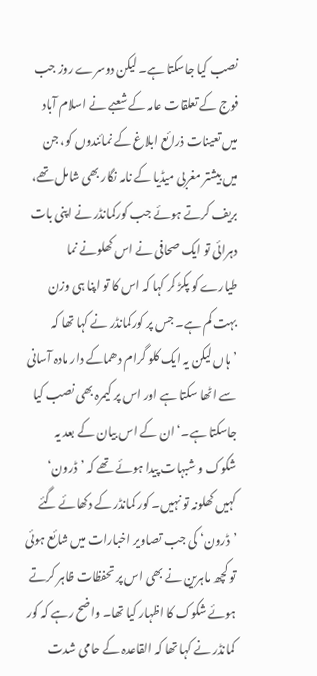نصب کیا جاسکتا ہے۔ لیکن دوسرے روز جب فوج کے تعلقات عامہ کے شعبے نے اسلام آباد میں تعینات ذرائع ابلاغ کے نمائندوں کو، جن میں بیشتر مغربی میڈیا کے نامہ نگار بھی شامل تھے، بریف کرتے ہوئے جب کورکمانڈر نے اپنی بات دہرائی تو ایک صحافی نے اس کھلونے نما طیارے کو پکڑ کر کہا کہ اس کا تو اپنا ہی وزن بہت کم ہے۔ جس پر کورکمانڈر نے کہا تھا کہ ’ہاں لیکن یہ ایک کلو گرام دھماکے دار مادہ آسانی سے اٹھا سکتا ہے اور اس پر کیمرہ بھی نصب کیا جاسکتا ہے۔‘ ان کے اس بیان کے بعد یہ شکوک و شبہات پیدا ہوئے تھے کہ ’ڈرون‘ کہیں کھلونہ تو نہیں۔ کور کمانڈر کے دکھائے گئے ’ڈرون‘ کی جب تصاویر اخبارات میں شائع ہوئی تو کچھ ماہرین نے بھی اس پر تحفظات ظاہر کرتے ہوئے شکوک کا اظہار کیا تھا۔ واضح رہے کہ کور کمانڈر نے کہا تھا کہ القاعدہ کے حامی شدت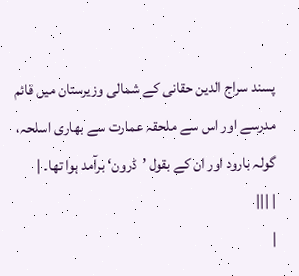پسند سراج الدین حقانی کے شمالی وزیرستان میں قائم مدرسے اور اس سے ملحقہ عمارت سے بھاری اسلحہ، گولہ بارود اور ان کے بقول ’ڈرون‘ برآمد ہوا تھا۔ |
| |||
|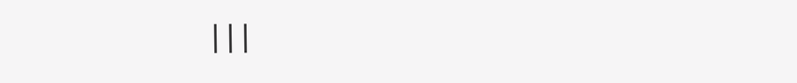|||